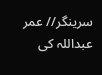سرینگر// عمر عبداللہ کی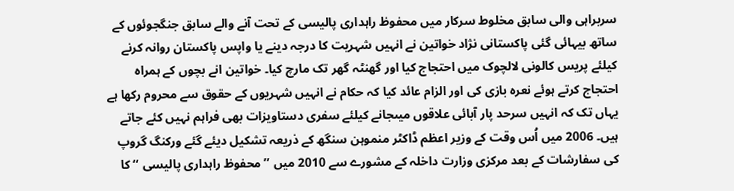سربراہی والی سابق مخلوط سرکار میں محفوظ راہداری پالیسی کے تحت آنے والے سابق جنگجوئوں کے ساتھ بیہائی گئی پاکستانی نژاد خواتین نے انہیں شہریت کا درجہ دینے یا واپس پاکستان روانہ کرنے کیلئے پریس کالونی لالچوک میں احتجاج کیا اور گھنٹہ گھر تک مارچ کیا۔ خواتین انے بچوں کے ہمراہ احتجاج کرتے ہوئے نعرہ بازی کی اور الزام عائد کیا کہ حکام نے انہیں شہریوں کے حقوق سے محروم رکھا ہے یہاں تک کہ انہیں سرحد پار آبائی علاقوں میںجانے کیلئے سفری دستاویزات بھی فراہم نہیں کئے جاتے ہیں۔ 2006 میں اُس وقت کے وزیر اعظم ڈاکٹر منموہن سنگھ کے ذریعہ تشکیل دیئے گئے ورکنگ گروپ کی سفارشات کے بعد مرکزی وزارت داخلہ کے مشورے سے 2010 میں ’’ محفوظ راہداری پالیسی ‘‘ کا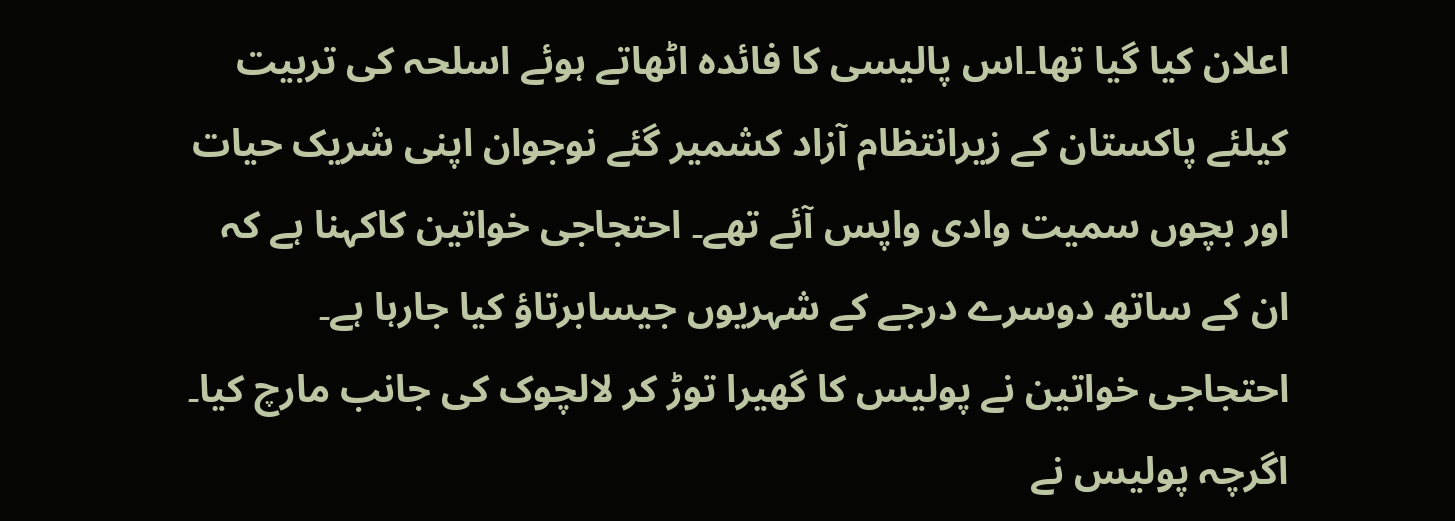اعلان کیا گیا تھا۔اس پالیسی کا فائدہ اٹھاتے ہوئے اسلحہ کی تربیت کیلئے پاکستان کے زیرانتظام آزاد کشمیر گئے نوجوان اپنی شریک حیات اور بچوں سمیت وادی واپس آئے تھے۔ احتجاجی خواتین کاکہنا ہے کہ ان کے ساتھ دوسرے درجے کے شہریوں جیسابرتاؤ کیا جارہا ہے۔ احتجاجی خواتین نے پولیس کا گھیرا توڑ کر لالچوک کی جانب مارچ کیا۔ اگرچہ پولیس نے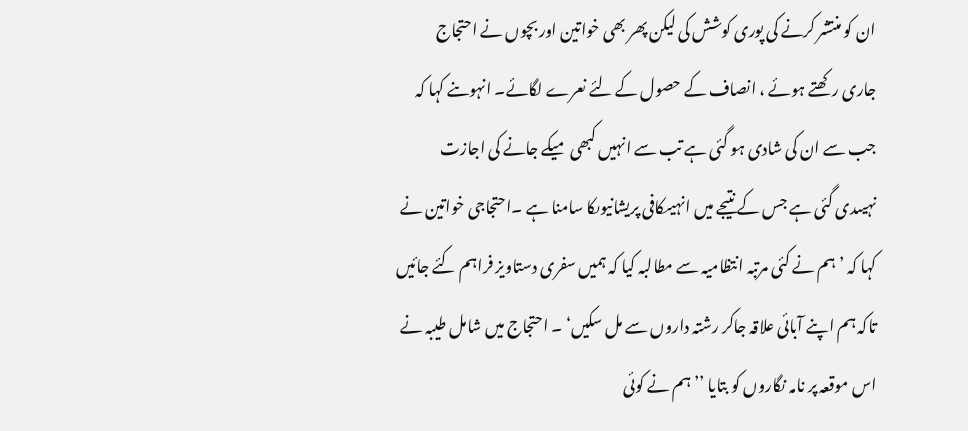ان کو منتشر کرنے کی پوری کوشش کی لیکن پھر بھی خواتین اور بچوں نے احتجاج جاری رکھتے ہوئے ، انصاف کے حصول کے لئے نعرے لگائے۔ انہوںنے کہا کہ جب سے ان کی شادی ہو گئی ہے تب سے انہیں کبھی میکے جانے کی اجازت نہیںدی گئی ہے جس کے نتیجے میں انہیںکافی پریشانیوںکا سامنا ہے ۔احتجاجی خواتین نے کہا کہ ’ہم نے کئی مرتبہ انتظامیہ سے مطالبہ کیا کہ ہمیں سفری دستاویز فراہم کئے جائیں تاکہ ہم اپنے آبائی علاقہ جاکر رشتہ داروں سے مل سکیں‘ ۔ احتجاج میں شامل طیبہ نے اس موقعہ پر نامہ نگاروں کو بتایا ’’ہم نے کوئی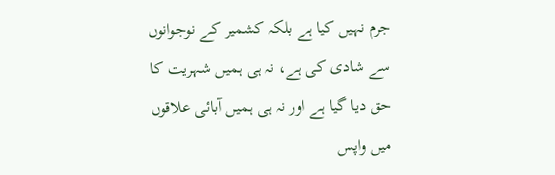جرم نہیں کیا ہے بلکہ کشمیر کے نوجوانوں سے شادی کی ہے، نہ ہی ہمیں شہریت کا حق دیا گیا ہے اور نہ ہی ہمیں آبائی علاقوں میں واپس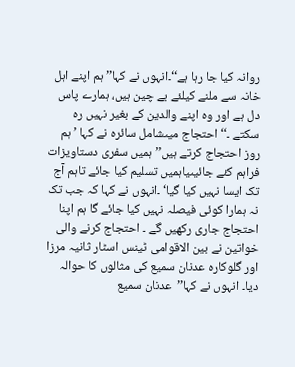روانہ کیا جا رہا ہے‘‘۔انہوں نے کہا’’ ہم اپنے اہل خانہ سے ملنے کیلئے بے چین ہیں، ہمارے پاس دل ہے اور وہ اپنے والدین کے بغیر نہیں رہ سکتے ۔‘‘ احتجاج میںشامل سائرہ نے کہا ’ ہم روز احتجاج کرتے ہیں’’ ہمیں سفری دستاویزات فراہم کئے جائیںیاہمیں تسلیم کیا جائے تاہم آج تک ایسا نہیں کیا گیا‘ ۔انہوں نے کہا کہ جب تک نہ ہمارا کوئی فیصلہ نہیں کیا جائے گا ہم اپنا احتجاج جاری رکھیں گے ۔ احتجاج کرنے والی خواتین نے بین الاقوامی ٹینس اسٹار ثانیہ مرزا اور گلوکارہ عدنان سمیع کی مثالوں کا حوالہ دیا۔ انہوں نے کہا’’عدنان سمیع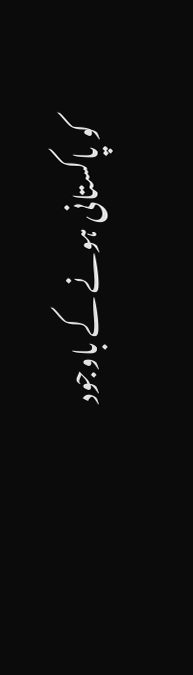کو پاکستانی ہونے کے باوجود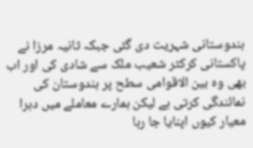ہندوستانی شہریت دی گئی جبکہ ثانیہ مرزا نے پاکستانی کرکٹر شعیب ملک سے شادی کی اور اب بھی وہ بین الاقوامی سطح پر ہندوستان کی نمائندگی کرتی ہے لیکن ہمارے معاملے میں دہرا معیار کیوں اپنایا جا رہا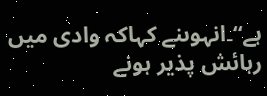ہے‘‘۔انہوںنے کہاکہ وادی میں رہائش پذیر ہونے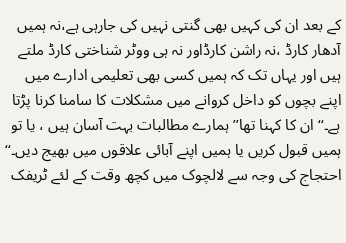کے بعد ان کی کہیں بھی گنتی نہیں کی جارہی ہے،نہ ہمیں آدھار کارڈ ،نہ راشن کارڈاور نہ ہی ووٹر شناختی کارڈ ملتے ہیں اور یہاں تک کہ ہمیں کسی بھی تعلیمی ادارے میں اپنے بچوں کو داخل کروانے میں مشکلات کا سامنا کرنا پڑتا ہے۔‘‘ ان کا کہنا تھا’’ ہمارے مطالبات بہت آسان ہیں ، یا تو ہمیں قبول کریں یا ہمیں اپنے آبائی علاقوں میں بھیج دیں۔‘‘ احتجاج کی وجہ سے لالچوک میں کچھ وقت کے لئے ٹریفک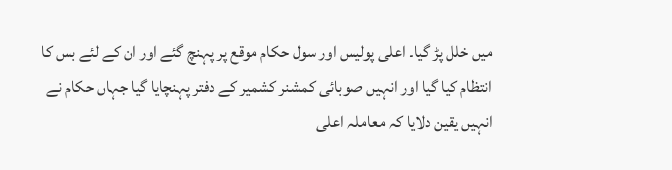میں خلل پڑ گیا۔ اعلی پولیس اور سول حکام موقع پر پہنچ گئے اور ان کے لئے بس کا انتظام کیا گیا اور انہیں صوبائی کمشنر کشمیر کے دفتر پہنچایا گیا جہاں حکام نے انہیں یقین دلایا کہ معاملہ اعلی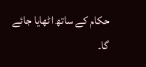حکام کے ساتھ اٹھایا جائے گا۔